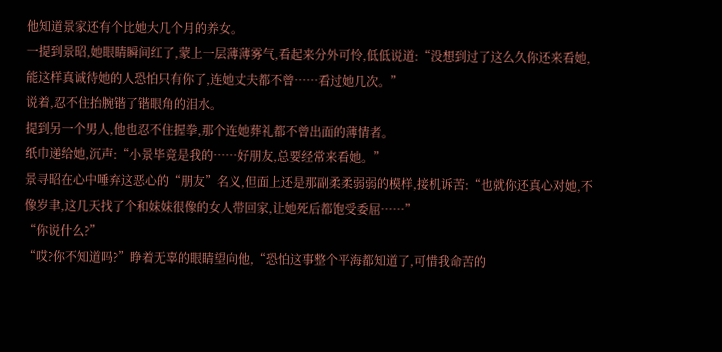他知道景家还有个比她大几个月的养女。
一提到景昭,她眼睛瞬间红了,蒙上一层薄薄雾气,看起来分外可怜,低低说道:“没想到过了这么久你还来看她,能这样真诚待她的人恐怕只有你了,连她丈夫都不曾……看过她几次。”
说着,忍不住抬腕锴了锴眼角的泪水。
提到另一个男人,他也忍不住握拳,那个连她葬礼都不曾出面的薄情者。
纸巾递给她,沉声:“小景毕竟是我的……好朋友,总要经常来看她。”
景寻昭在心中唾弃这恶心的“朋友”名义,但面上还是那副柔柔弱弱的模样,接机诉苦:“也就你还真心对她,不像岁聿,这几天找了个和妹妹很像的女人带回家,让她死后都饱受委屈……”
“你说什么?”
“哎?你不知道吗?”睁着无辜的眼睛望向他,“恐怕这事整个平海都知道了,可惜我命苦的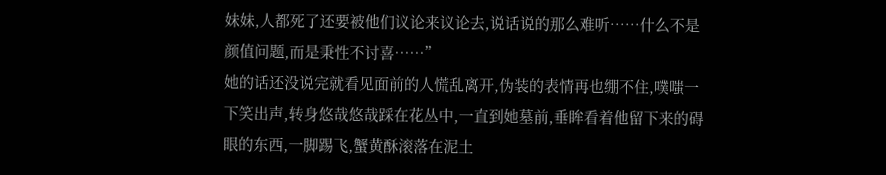妹妹,人都死了还要被他们议论来议论去,说话说的那么难听……什么不是颜值问题,而是秉性不讨喜……”
她的话还没说完就看见面前的人慌乱离开,伪装的表情再也绷不住,噗嗤一下笑出声,转身悠哉悠哉踩在花丛中,一直到她墓前,垂眸看着他留下来的碍眼的东西,一脚踢飞,蟹黄酥滚落在泥土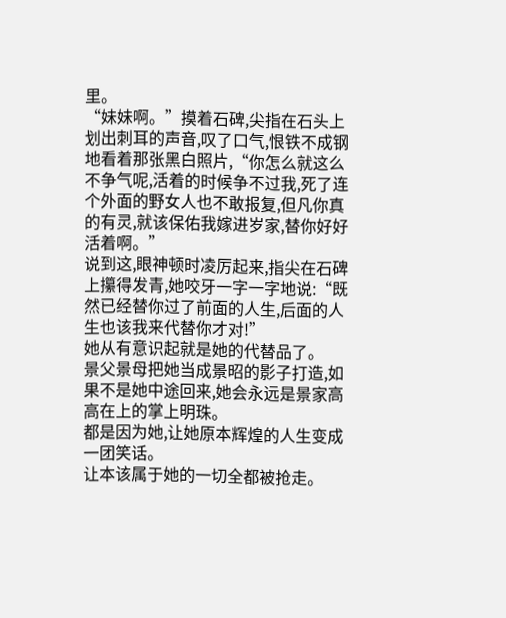里。
“妹妹啊。”摸着石碑,尖指在石头上划出刺耳的声音,叹了口气,恨铁不成钢地看着那张黑白照片,“你怎么就这么不争气呢,活着的时候争不过我,死了连个外面的野女人也不敢报复,但凡你真的有灵,就该保佑我嫁进岁家,替你好好活着啊。”
说到这,眼神顿时凌厉起来,指尖在石碑上攥得发青,她咬牙一字一字地说:“既然已经替你过了前面的人生,后面的人生也该我来代替你才对!”
她从有意识起就是她的代替品了。
景父景母把她当成景昭的影子打造,如果不是她中途回来,她会永远是景家高高在上的掌上明珠。
都是因为她,让她原本辉煌的人生变成一团笑话。
让本该属于她的一切全都被抢走。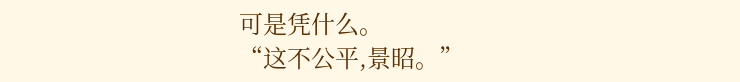可是凭什么。
“这不公平,景昭。”